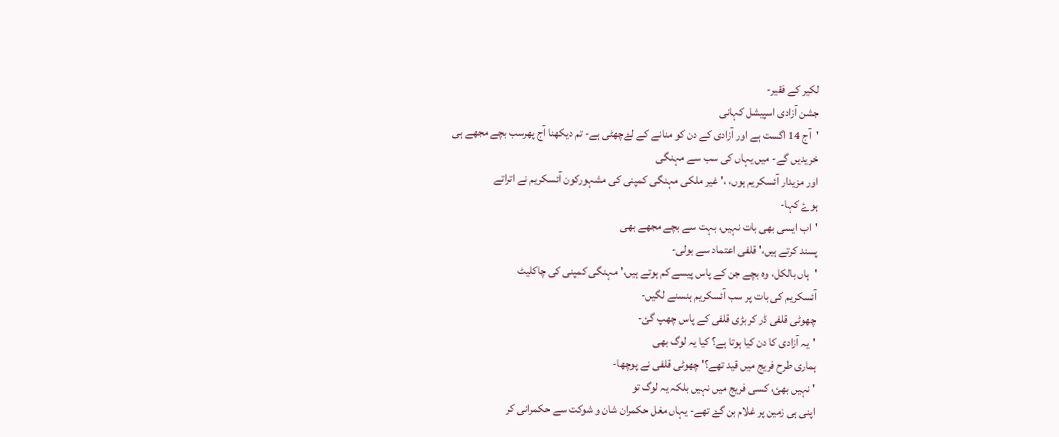لکیر کے فقیر-
جشن آزادی اسپیشل کہانی
'آج 14 اگست ہے اور آزادی کے دن کو منانے کے لۓچھٹی ہے- تم دیکھنا آج پھرسب بچے مجھے ہی
خریدیں گے- میں یہاں کی سب سے مہنگی
اور مزیدار آئسکریم ہوں، ،' غیر ملکی مہنگی کمپنی کی مشہورکون آئسکریم نے اتراتے
ہوۓ کہا-
'اب ایسی بھی بات نہیں، بہت سے بچے مجھے بھی
پسند کرتے ہیں،' قلفی اعتماد سے بولی-
'ہاں بالکل، وہ بچے جن کے پاس پیسے کم ہوتے ہیں،' مہنگی کمپنی کی چاکلیٹ
آئسکریم کی بات پر سب آئسکریم ہنسنے لگیں-
چھوٹی قلفی ڈر کر بڑی قلفی کے پاس چھپ گئ-
'یہ آزادی کا دن کیا ہوتا ہے؟ کیا یہ لوگ بھی
ہماری طرح فریج میں قید تھے؟' چھوٹی قلفی نے پوچھا-
' نہیں بھئ، کسی فریج میں نہیں بلکہ یہ لوگ تو
اپنی ہی زمین پر غلام بن گۓ تھے- یہاں مغل حکمران شان و شوکت سے حکمرانی کر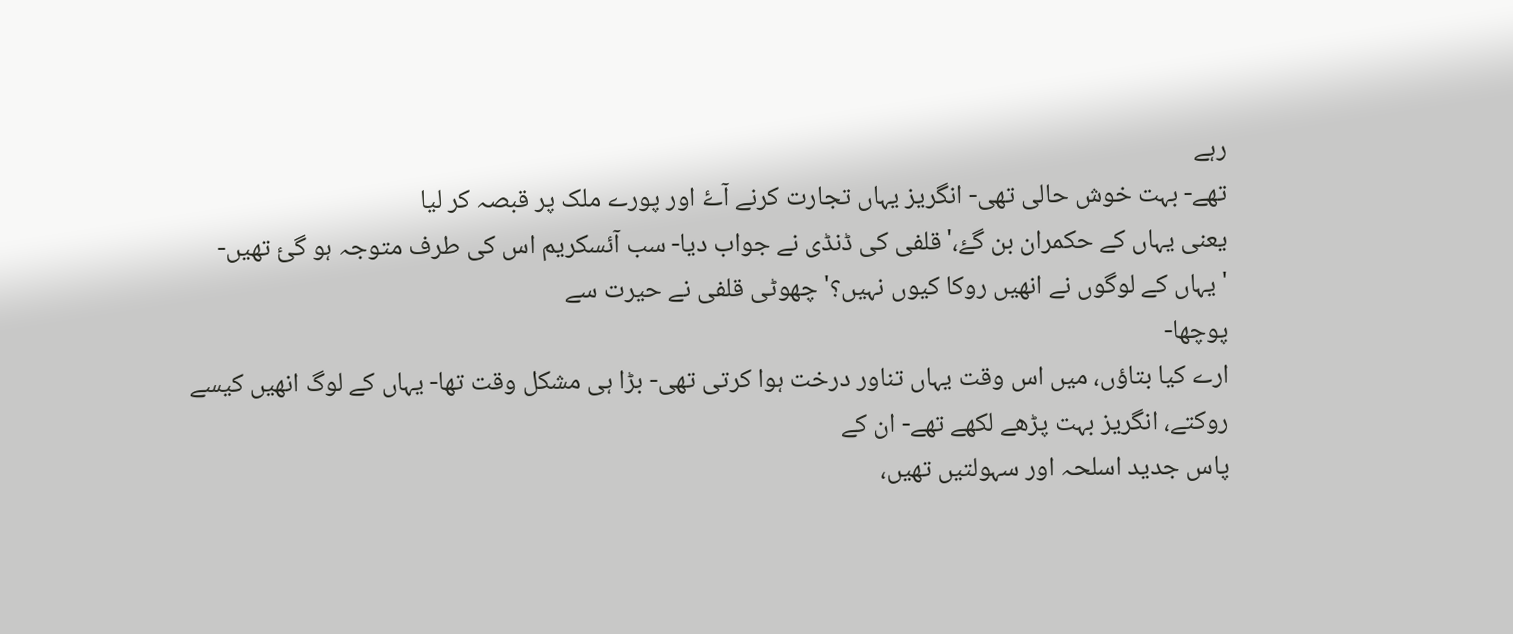رہے
تھے- بہت خوش حالی تھی- انگریز یہاں تجارت کرنے آۓ اور پورے ملک پر قبصہ کر لیا
یعنی یہاں کے حکمران بن گۓ،'قلفی کی ڈنڈی نے جواب دیا- سب آئسکریم اس کی طرف متوجہ ہو گئ تھیں-
'یہاں کے لوگوں نے انھیں روکا کیوں نہیں؟' چھوٹی قلفی نے حیرت سے
پوچھا-
ارے کیا بتاؤں، میں اس وقت یہاں تناور درخت ہوا کرتی تھی- بڑا ہی مشکل وقت تھا- یہاں کے لوگ انھیں کیسے روکتے، انگریز بہت پڑھے لکھے تھے- ان کے
پاس جدید اسلحہ اور سہولتیں تھیں،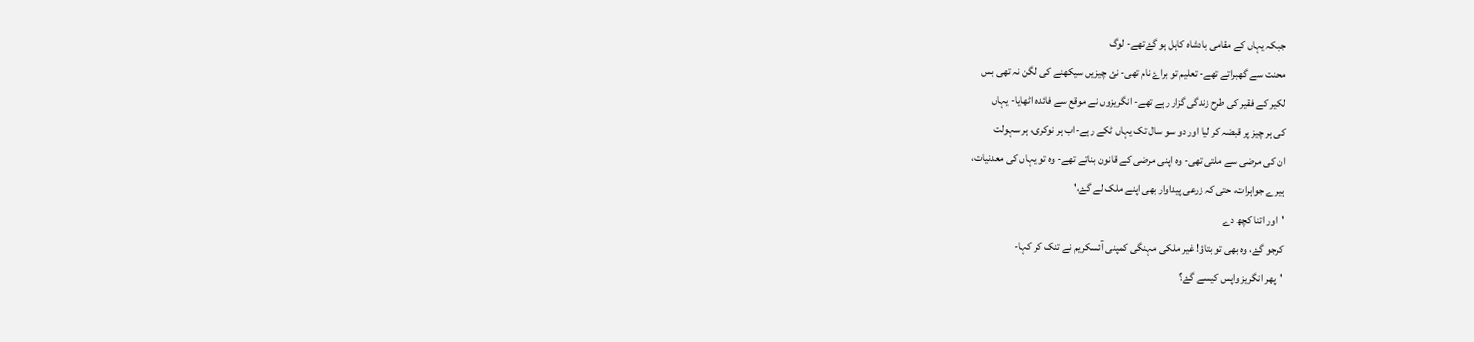جبکہ یہاں کے مقامی بادشاہ کاہل ہو گۓتھے- لوگ
محنت سے گھبراتے تھے- تعلیم تو براۓ نام تھی- نئ چیزیں سیکھنے کی لگن نہ تھی بس
لکیر کے فقیر کی طرح زندگی گزار رہے تھے- انگریزوں نے موقع سے فائدہ اٹھایا- یہاں
کی ہر چیز پر قبضہ کر لیا اور دو سو سال تک یہاں ٹکے رہے-اب ہر نوکری، ہر سہولت
ان کی مرضی سے ملتی تھی- وہ اپنی مرضی کے قانون بناتے تھے- وہ تو یہاں کی معدنیات،
ہیرے جواہرات، حتی کہ زرعی پیداوار بھی اپنے ملک لے گۓ،'
'اور اتنا کچھ دے
کرجو گۓ، وہ بھی تو بتاؤ! غیر ملکی مہنگی کمپنی آئسکریم نے تنک کر کہا-
'پھر انگریز واپس کیسے گۓ؟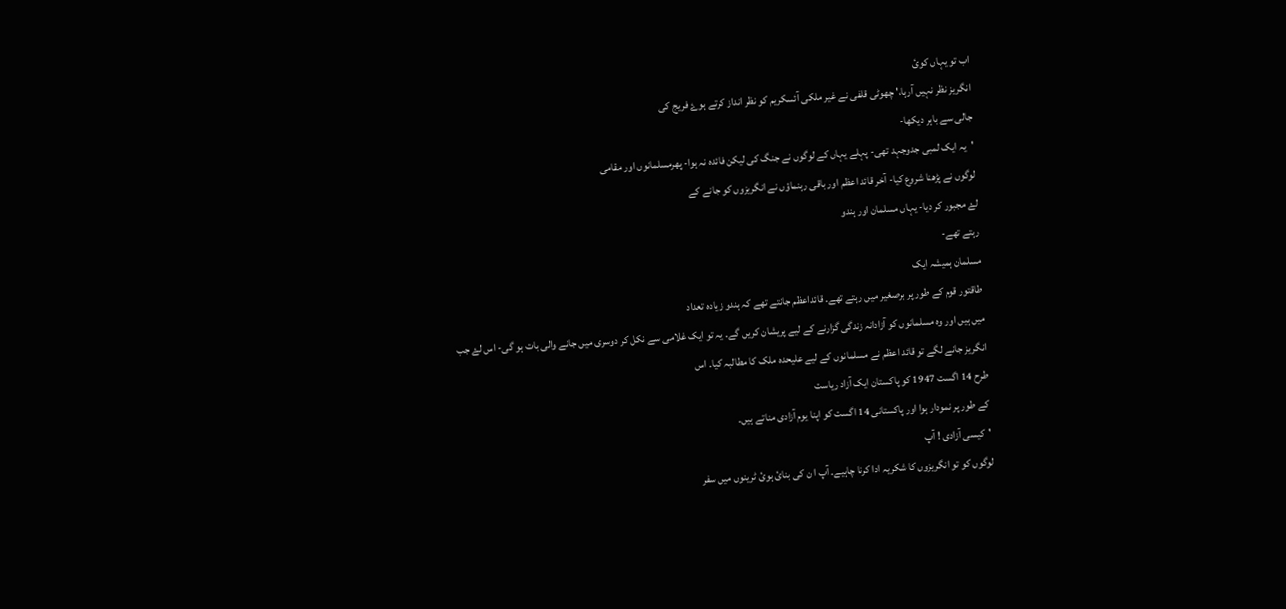اب تو یہاں کوئ
انگریز نظر نہیں آرہا،' چھوٹی قلفی نے غیر ملکی آئسکریم کو نظر انداز کرتے ہوۓ فریج کی
جالی سے باہر دیکھا-
'یہ ایک لمبی جدوجہد تھی- پہلے یہاں کے لوگوں نے جنگ کی لیکن فائدہ نہ ہوا- پھرمسلمانوں اور مقامی
لوگوں نے پڑھنا شروع کیا- آخر قائد اعظم اور باقی رہنماؤں نے انگریزوں کو جانے کے
لۓ مجبور کر دیا- یہاں مسلمان اور ہندو
رہتے تھے-
مسلمان ہمیشہ ایک
طاقتور قوم کے طور پر برصغیر میں رہتے تھے۔ قائداعظم جانتے تھے کہ ہندو زیادہ تعداد
میں ہیں اور وہ مسلمانوں کو آزادانہ زندگی گزارنے کے لیے پریشان کریں گے۔ یہ تو ایک غلامی سے نکل کر دوسری میں جانے والی بات ہو گی- اس لۓ جب
انگریز جانے لگے تو قائد اعظم نے مسلمانوں کے لیے علیحدہ ملک کا مطالبہ کیا۔ اس
طرح 14 اگست 1947 کو پاکستان ایک آزاد ریاست
کے طور پر نمودار ہوا اور پاکستانی 14 اگست کو اپنا یوم آزادی مناتے ہیں۔
'کیسی آزادی ! آپ
لوگوں کو تو انگریزوں کا شکریہ ادا کرنا چاہیے۔ آپ ا ن کی بنائ ہوئ ٹرینوں میں سفر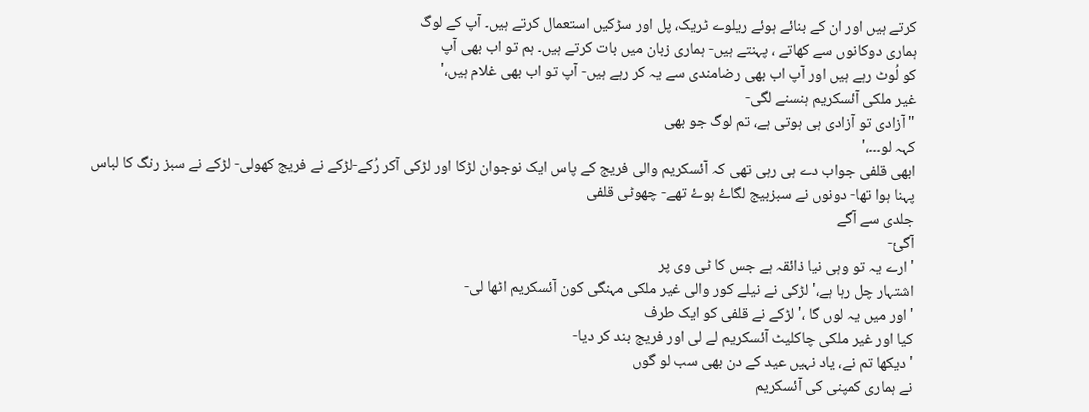کرتے ہیں اور ان کے بنائے ہوئے ریلوے ٹریک، پل اور سڑکیں استعمال کرتے ہیں۔ آپ کے لوگ
ہماری دوکانوں سے کھاتے ، پہنتے ہیں- ہماری زبان میں بات کرتے ہیں۔ ہم تو اب بھی آپ
کو لُوٹ رہے ہیں اور آپ اب بھی رضامندی سے یہ کر رہے ہیں- آپ تو اب بھی غلام ہیں،'
غیر ملکی آئسکریم ہنسنے لگی-
"آزادی تو آزادی ہی ہوتی ہے، تم لوگ جو بھی
کہہ لو۔۔۔،'
ابھی قلفی جواب دے ہی رہی تھی کہ آئسکریم والی فریج کے پاس ایک نوجوان لڑکا اور لڑکی آکر رُکے-لڑکے نے فریج کھولی- لڑکے نے سبز رنگ کا لباس پہنا ہوا تھا- دونوں نے سبزبیج لگاۓ ہوۓ تھے- چھوٹی قلفی
جلدی سے آگے
آگئ-
'ارے یہ تو وہی نیا ذائقہ ہے جس کا ٹی وی پر
اشتہار چل رہا ہے،' لڑکی نے نیلے کور والی غیر ملکی مہنگی کون آئسکریم اٹھا لی-
'اور میں یہ لوں گا ،' لڑکے نے قلفی کو ایک طرف
کیا اور غیر ملکی چاکلیٹ آئسکریم لے لی اور فریج بند کر دیا-
'دیکھا تم نے، یاد نہیں عید کے دن بھی سب لو گوں
نے ہماری کمپنی کی آئسکریم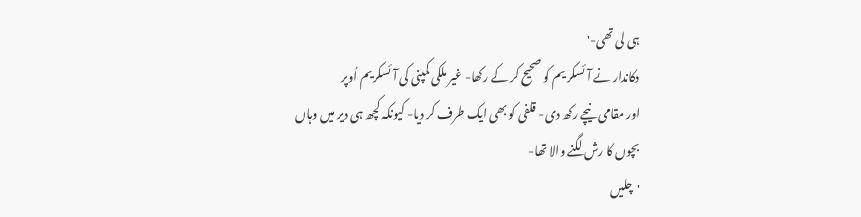ہی لی تھی-'
دکاندار نے آئسکر یم کو صحیح کر کے رکھا- غیر ملکی کمپنی کی آئسکریم اُوپر
اور مقامی نیچے رکھ دی- قلفی کو بھی ایک طرف کر دیا- کیونکہ کچھ ہی دیر میں وہاں
بچوں کا رش لگنے والا تھا-
'چلیں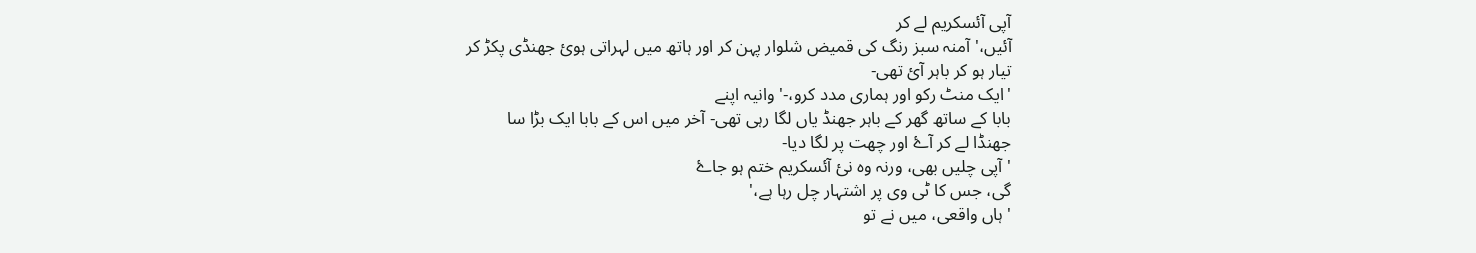آپی آئسکریم لے کر
آئیں،' آمنہ سبز رنگ کی قمیض شلوار پہن کر اور ہاتھ میں لہراتی ہوئ جھنڈی پکڑ کر
تیار ہو کر باہر آئ تھی-
'ایک منٹ رکو اور ہماری مدد کرو،-' وانیہ اپنے
بابا کے ساتھ گھر کے باہر جھنڈ یاں لگا رہی تھی- آخر میں اس کے بابا ایک بڑا سا
جھنڈا لے کر آۓ اور چھت پر لگا دیا-
'آپی چلیں بھی، ورنہ وہ نئ آئسکریم ختم ہو جاۓ
گی، جس کا ٹی وی پر اشتہار چل رہا ہے،'
'ہاں واقعی، میں نے تو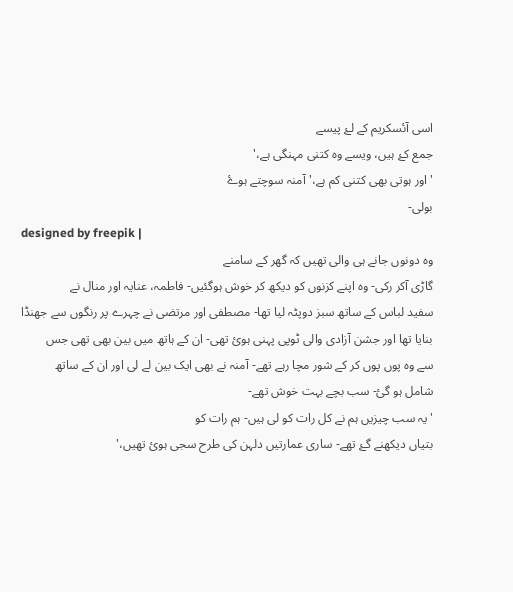اسی آئسکریم کے لۓ پیسے
جمع کۓ ہیں، ویسے وہ کتنی مہنگی ہے،'
'اور ہوتی بھی کتنی کم ہے،' آمنہ سوچتے ہوۓ
بولی-
designed by freepik |
وہ دونوں جانے ہی والی تھیں کہ گھر کے سامنے
گاڑی آکر رکی- وہ اپنے کزنوں کو دیکھ کر خوش ہوگئیں- فاطمہ، عنایہ اور منال نے
سفید لباس کے ساتھ سبز دوپٹہ لیا تھا- مصطفی اور مرتضی نے چہرے پر رنگوں سے جھنڈا
بنایا تھا اور جشن آزادی والی ٹوپی پہنی ہوئ تھی- ان کے ہاتھ میں بین بھی تھی جس
سے وہ پوں پوں کر کے شور مچا رہے تھے- آمنہ نے بھی ایک بین لے لی اور ان کے ساتھ
شامل ہو گئ- سب بچے بہت خوش تھے-
'یہ سب چیزیں ہم نے کل رات کو لی ہیں- ہم رات کو
بتیاں دیکھنے گۓ تھے- ساری عمارتیں دلہن کی طرح سجی ہوئ تھیں،'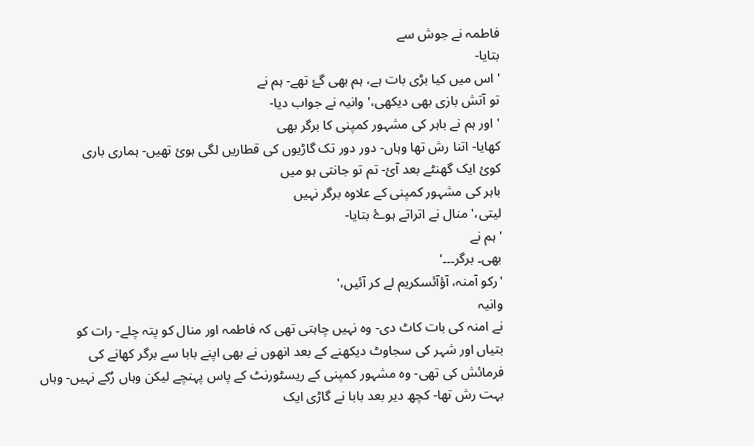فاطمہ نے جوش سے
بتایا-
'اس میں کیا بڑی بات ہے، ہم بھی گۓ تھے- ہم نے
تو آتش بازی بھی دیکھی،' وانیہ نے جواب دیا-
'اور ہم نے باہر کی مشہور کمپنی کا برگر بھی
کھایا- اتنا رش تھا وہاں- دور دور تک گاڑیوں کی قطاریں لگی ہوئ تھیں- ہماری باری
کوئ ایک گھنٹے بعد آئ- تم تو جانتی ہو میں
باہر کی مشہور کمپنی کے علاوہ برگر نہیں
لیتی،' منال نے اتراتے ہوۓ بتایا-
' ہم نے
بھی۔ برگر۔۔۔'
'رکو آمنہ، آؤآئسکریم لے کر آئیں،'
وانیہ
نے امنہ کی بات کاٹ دی- وہ نہیں چاہتی تھی کہ فاطمہ اور منال کو پتہ چلے- رات کو
بتیاں اور شہر کی سجاوٹ دیکھنے کے بعد انھوں نے بھی اپنے بابا سے برگر کھانے کی
فرمائش کی تھی- وہ مشہور کمپنی کے ریسٹورنٹ کے پاس پہنچے لیکن وہاں رُکے نہیں- وہاں
بہت رش تھا- کچھ دیر بعد بابا نے گاڑی ایک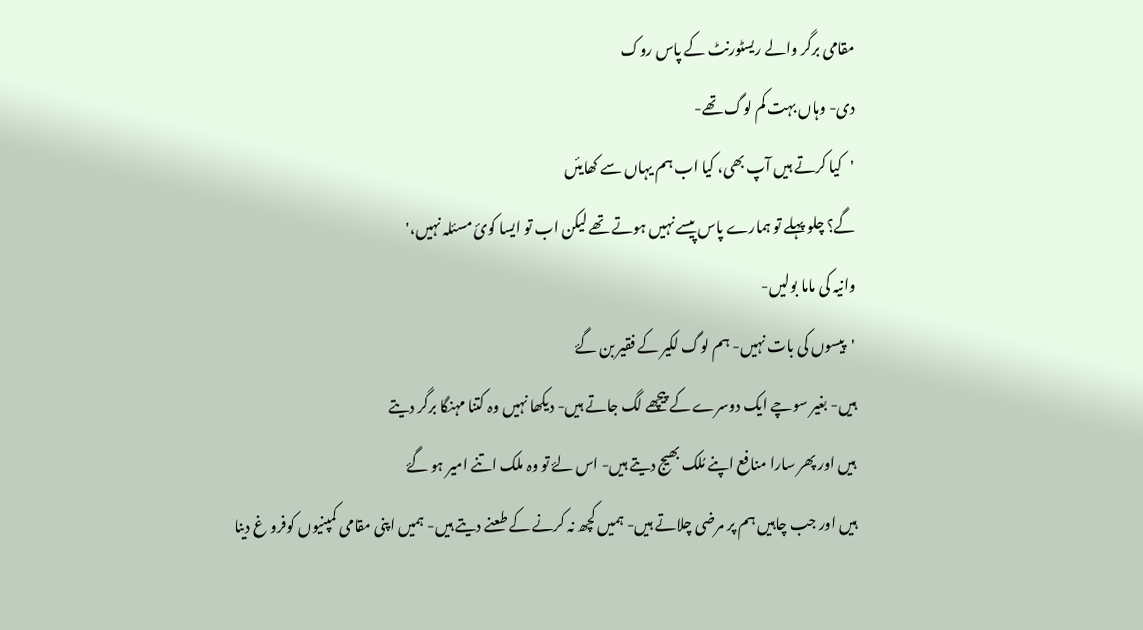مقامی برگر والے ریسٹورنٹ کے پاس روک
دی- وہاں بہت کم لوگ تھے-
'کیا کرتے ہیں آپ بھی، کیا اب ہم یہاں سے کھایئں
گے؟ چلو پہلے تو ہمارے پاس پیسے نہیں ہوتے تھے لیکن اب تو ایسا کوئ مسئلہ نہیں،'
وانیہ کی ماما بولیں-
'پیسوں کی بات نہیں- ہم لوگ لکیر کے فقیر بن گۓ
ہیں- بغیر سوچے ایک دوسرے کے پیچھے لگ جاتے ہیں- دیکھا نہیں وہ کتنا مہنگا برگر دیتے
ہیں اور پھر سارا منافع اپنے مُلک بھیج دیتے ہیں- اس لۓ تو وہ ملک اتنے امیر ہو گۓ
ہیں اور جب چاہیں ہم پر مرضی چلاتے ہیں- ہمیں کچھ نہ کرنے کے طعنے دیتے ہیں- ہمیں اپنی مقامی کمپنیوں کوفرو غ دینا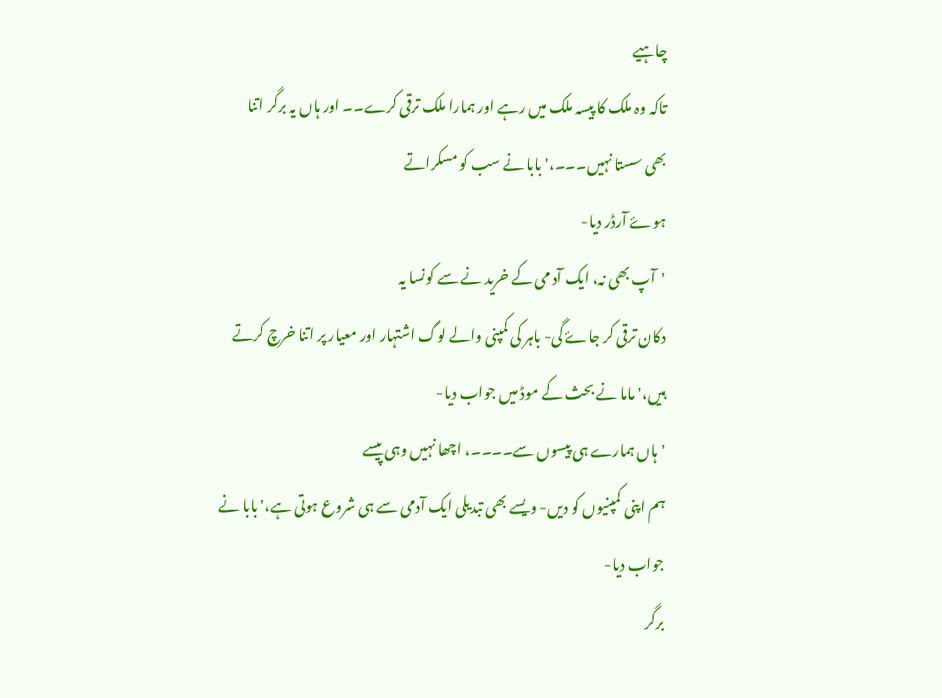چاہیے
تاکہ وہ ملک کا پیسہ ملک میں رہے اور ہمارا ملک ترقی کرے۔۔ اور ہاں یہ برگر اتنا
بھی سستا نہیں۔۔۔،' بابا نے سب کو مسکراتے
ہوۓ آرڈر دیا-
'آپ بھی نہ، ایک آد می کے خرید نے سے کونسا یہ
دکان ترقی کر جاۓ گی- باہر کی کمپنی والے لوگ اشتہار اور معیار پر اتنا خرچ کرتے
ہیں،' ماما نے بحث کے موڈ میں جواب دیا-
'ہاں ہمارے ہی پیسوں سے۔۔۔۔، اچھا نہیں وہی پیسے
ہم اپنی کمپنیوں کو دیں- ویسے بھی تبدیلی ایک آدمی سے ہی شروع ہوتی ہے،' بابا نے
جواب دیا-
برگر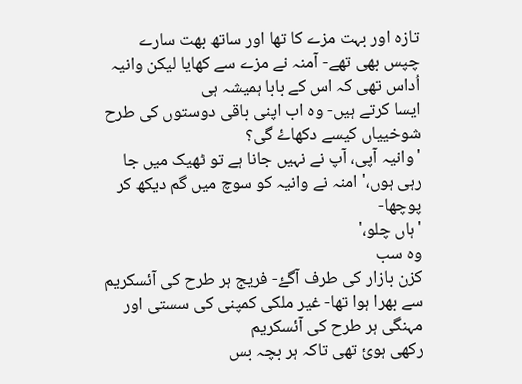تازہ اور بہت مزے کا تھا اور ساتھ بھت سارے
چپس بھی تھے- آمنہ نے مزے سے کھایا لیکن وانیہ اُداس تھی کہ اس کے بابا ہمیشہ ہی
ایسا کرتے ہیں- وہ اب اپنی باقی دوستوں کی طرح شوخییاں کیسے دکھاۓ گی؟
'وانیہ آپی، آپ نے نہیں جانا ہے تو ٹھیک میں جا
رہی ہوں،' امنہ نے وانیہ کو سوچ میں گم دیکھ کر پوچھا-
'ہاں چلو،'
وہ سب
کزن بازار کی طرف آگۓ- فریج ہر طرح کی آئسکریم سے بھرا ہوا تھا- غیر ملکی کمپنی کی سستی اور مہنگی ہر طرح کی آئسکریم
رکھی ہوئ تھی تاکہ ہر بچہ بس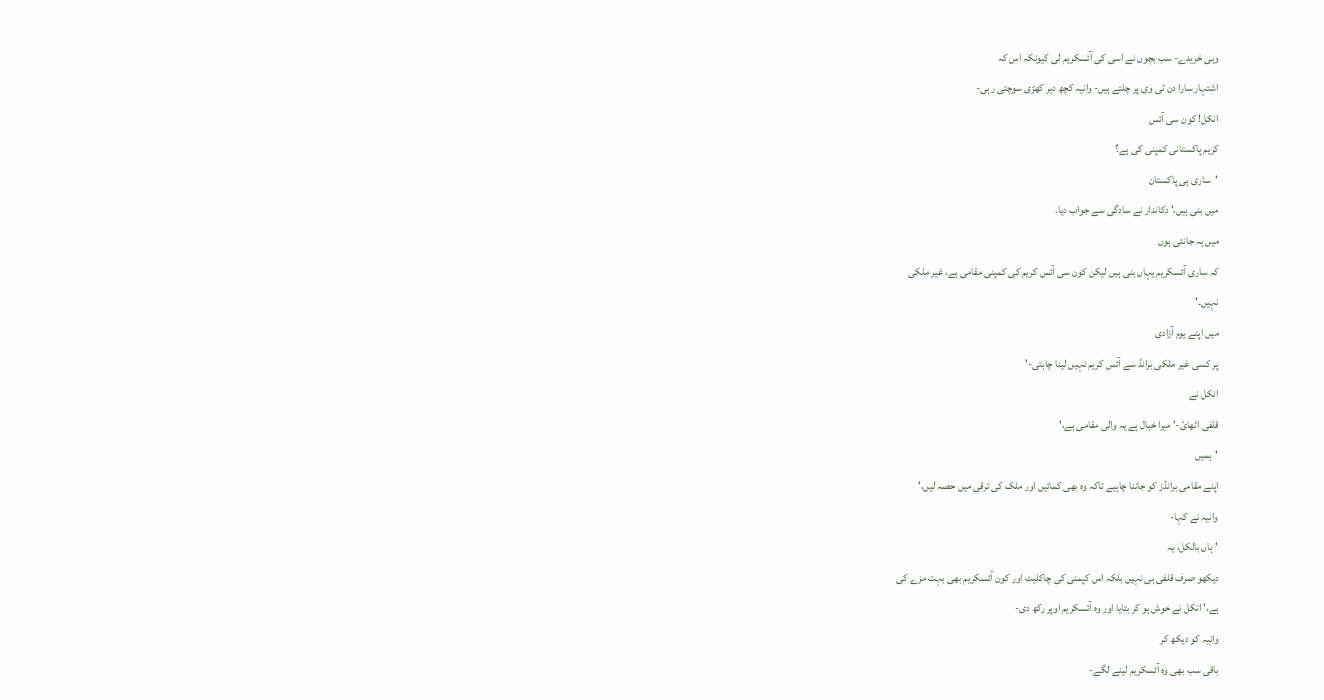وہی خریدے- سب بچوں نے اسی کی آئسکریم لی کیونکہ اس کہ
اشتہار سارا دن ٹی وی پر چلتے ہیں- وانیہ کچھ دیر کھڑی سوچتی رہی-
انکل! کون سی آئس
کریم پاکستانی کمپنی کی ہے؟
'ساری ہی پاکستان
میں بنی ہیں،' دکاندار نے سادگی سے جواب دیا۔
میں یہ جانتی ہوں
کہ ساری آئسکریم یہاں بنی ہیں لیکن کون سی آئس کریم کی کمپنی مقامی ہے، غیر ملکی
نہیں۔'
میں اپنے یوم آزادی
پر کسی غیر ملکی برانڈ سے آئس کریم نہیں لینا چاہتی-'
انکل نے
قلفی اٹھائ-' میرا خیال ہے یہ والی مقامی ہے،'
'ہمیں
اپنے مقامی برانڈز کو جاننا چاہیے تاکہ وہ بھی کمائیں اور ملک کی ترقی میں حصہ لیں،'
وانیہ نے کہا-
'ہاں بالکل، یہ
دیکھو صرف قلفی ہی نہیں بلکہ اس کپمنی کی چاکلیٹ اور کون آئسکریم بھی بہت مزے کی
ہے،' انکل نے خوش ہو کر بتایا اور وہ آئسکریم اوپر رکھ دی-
وانیہ کو دیکھ کر
باقی سب بھی وہ آئسکریم لینے لگے-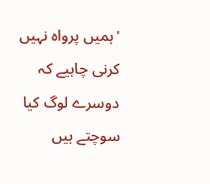'ہمیں پرواہ نہیں کرنی چاہیے کہ دوسرے لوگ کیا سوچتے ہیں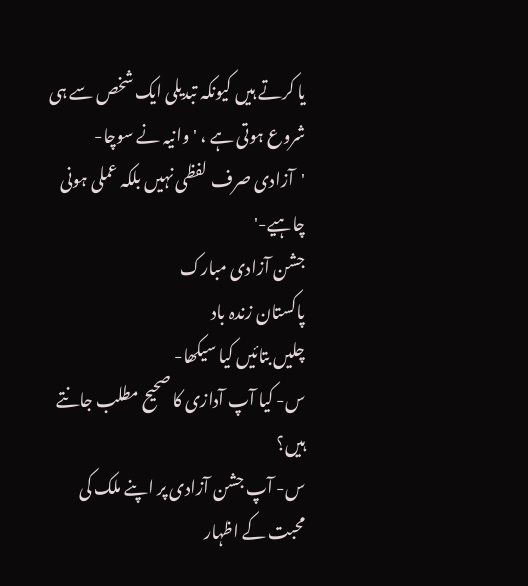یا کرتے ہیں کیونکہ تبدیلی ایک شخص سے ہی شروع ہوتی ہے ، 'وانیہ نے سوچا-
'آزادی صرف لفظی نہیں بلکہ عملی ہونی چاہیے-'
جشن آزادی مبارک
پاکستان زندہ باد
چلیں بتائیں کیا سیکھا-
س- کیا آپ آدازی کا صحیح مطلب جانتے ہیں؟
س- آپ جشن آزادی پر اپنے ملک کی محبت کے اظہار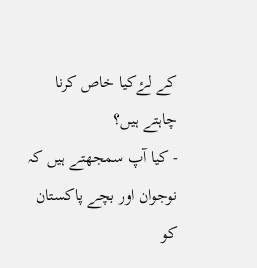کے لۓکیا خاص کرنا چاہتے ہیں؟
- کیا آپ سمجھتے ہیں کہ نوجوان اور بچے پاکستان کو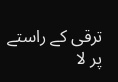ترقی کے راستے پر لا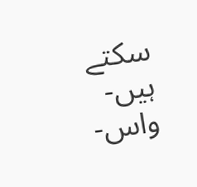سکتے ہیں-واس-